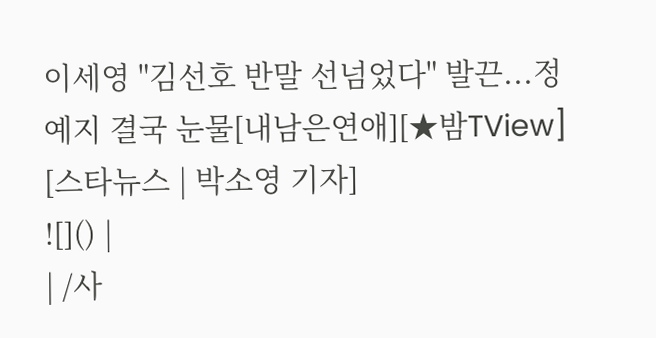이세영 "김선호 반말 선넘었다" 발끈...정예지 결국 눈물[내남은연애][★밤TView]
[스타뉴스 | 박소영 기자]
![]() |
| /사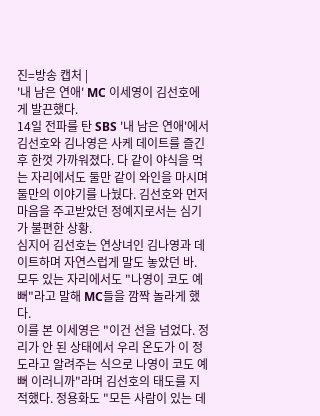진=방송 캡처 |
'내 남은 연애' MC 이세영이 김선호에게 발끈했다.
14일 전파를 탄 SBS '내 남은 연애'에서 김선호와 김나영은 사케 데이트를 즐긴 후 한껏 가까워졌다. 다 같이 야식을 먹는 자리에서도 둘만 같이 와인을 마시며 둘만의 이야기를 나눴다. 김선호와 먼저 마음을 주고받았던 정예지로서는 심기가 불편한 상황.
심지어 김선호는 연상녀인 김나영과 데이트하며 자연스럽게 말도 놓았던 바. 모두 있는 자리에서도 "나영이 코도 예뻐"라고 말해 MC들을 깜짝 놀라게 했다.
이를 본 이세영은 "이건 선을 넘었다. 정리가 안 된 상태에서 우리 온도가 이 정도라고 알려주는 식으로 나영이 코도 예뻐 이러니까"라며 김선호의 태도를 지적했다. 정용화도 "모든 사람이 있는 데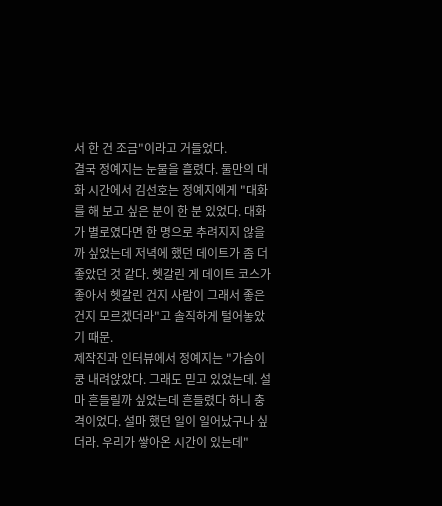서 한 건 조금"이라고 거들었다.
결국 정예지는 눈물을 흘렸다. 둘만의 대화 시간에서 김선호는 정예지에게 "대화를 해 보고 싶은 분이 한 분 있었다. 대화가 별로였다면 한 명으로 추려지지 않을까 싶었는데 저녁에 했던 데이트가 좀 더 좋았던 것 같다. 헷갈린 게 데이트 코스가 좋아서 헷갈린 건지 사람이 그래서 좋은 건지 모르겠더라"고 솔직하게 털어놓았기 때문.
제작진과 인터뷰에서 정예지는 "가슴이 쿵 내려앉았다. 그래도 믿고 있었는데. 설마 흔들릴까 싶었는데 흔들렸다 하니 충격이었다. 설마 했던 일이 일어났구나 싶더라. 우리가 쌓아온 시간이 있는데"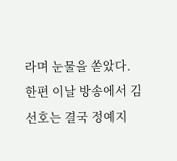라며 눈물을 쏟았다.
한편 이날 방송에서 김선호는 결국 정예지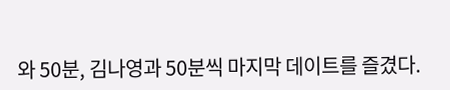와 50분, 김나영과 50분씩 마지막 데이트를 즐겼다.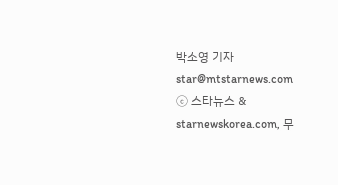박소영 기자 star@mtstarnews.com
ⓒ 스타뉴스 & starnewskorea.com, 무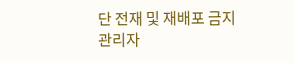단 전재 및 재배포 금지
관리자